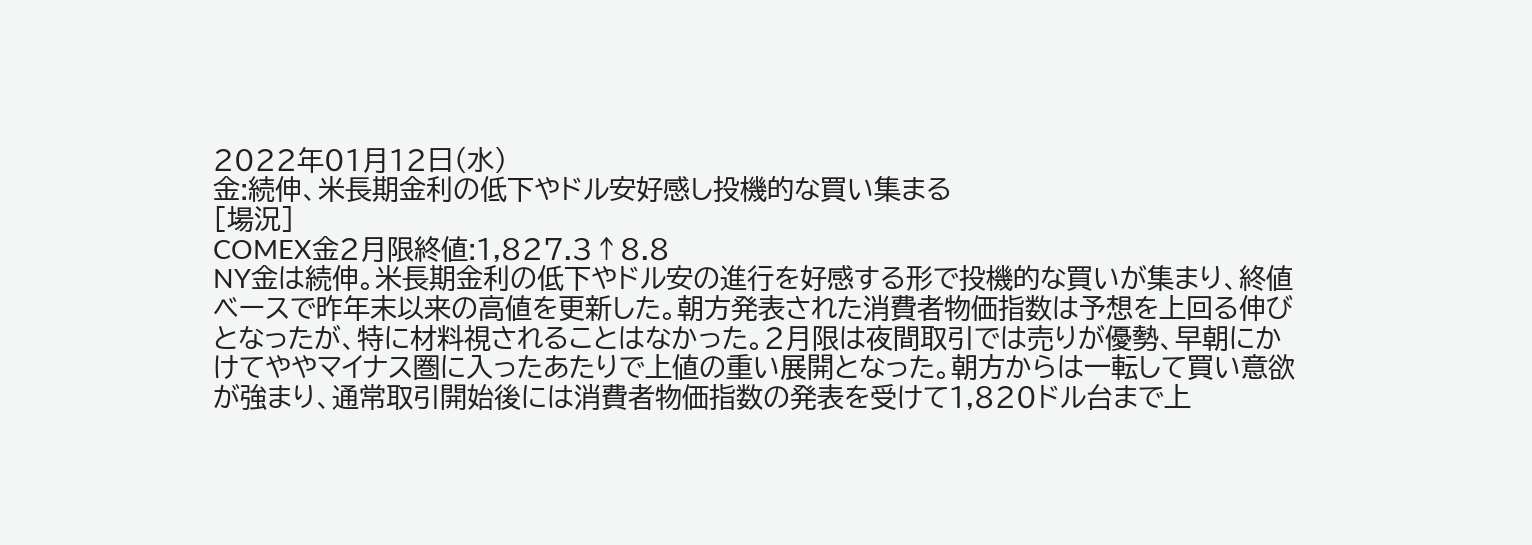2022年01月12日(水)
金:続伸、米長期金利の低下やドル安好感し投機的な買い集まる
[場況]
COMEX金2月限終値:1,827.3↑8.8
NY金は続伸。米長期金利の低下やドル安の進行を好感する形で投機的な買いが集まり、終値ベースで昨年末以来の高値を更新した。朝方発表された消費者物価指数は予想を上回る伸びとなったが、特に材料視されることはなかった。2月限は夜間取引では売りが優勢、早朝にかけてややマイナス圏に入ったあたりで上値の重い展開となった。朝方からは一転して買い意欲が強まり、通常取引開始後には消費者物価指数の発表を受けて1,820ドル台まで上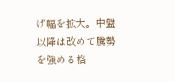げ幅を拡大。中盤以降は改めて騰勢を強める格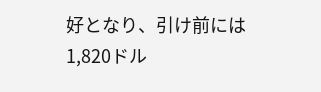好となり、引け前には1,820ドル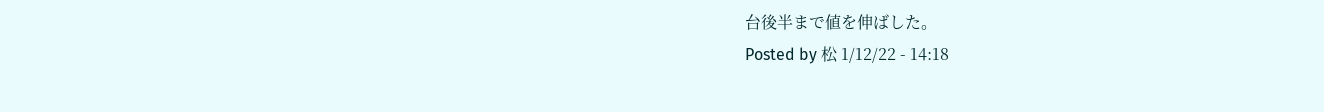台後半まで値を伸ばした。
Posted by 松 1/12/22 - 14:18